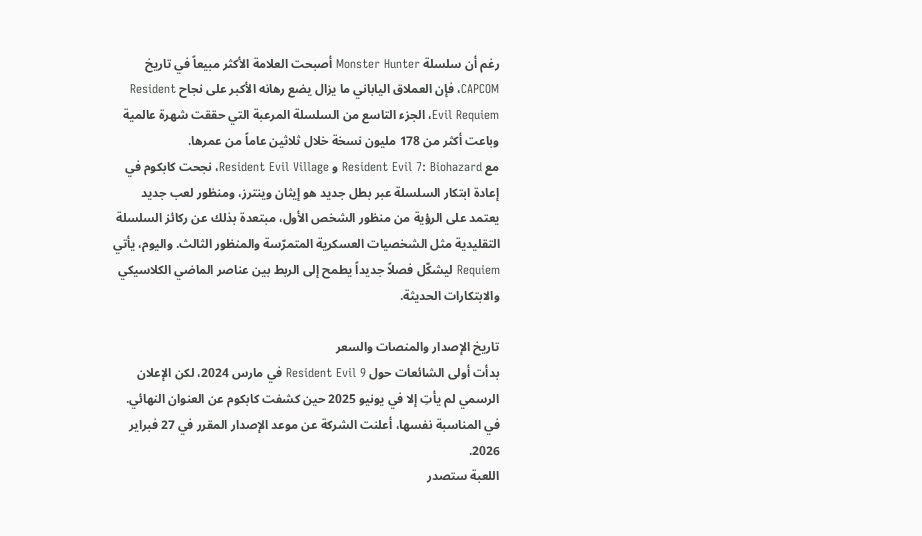رغم أن سلسلة Monster Hunter أصبحت العلامة الأكثر مبيعاً في تاريخ CAPCOM، فإن العملاق الياباني ما يزال يضع رهانه الأكبر على نجاح Resident Evil Requiem، الجزء التاسع من السلسلة المرعبة التي حققت شهرة عالمية وباعت أكثر من 178 مليون نسخة خلال ثلاثين عاماً من عمرها.
مع Resident Evil 7: Biohazard و Resident Evil Village، نجحت كابكوم في إعادة ابتكار السلسلة عبر بطل جديد هو إيثان وينترز، ومنظور لعب جديد يعتمد على الرؤية من منظور الشخص الأول، مبتعدة بذلك عن ركائز السلسلة التقليدية مثل الشخصيات العسكرية المتمرّسة والمنظور الثالث. واليوم، يأتي Requiem ليشكّل فصلاً جديداً يطمح إلى الربط بين عناصر الماضي الكلاسيكي والابتكارات الحديثة.

تاريخ الإصدار والمنصات والسعر
بدأت أولى الشائعات حول Resident Evil 9 في مارس 2024، لكن الإعلان الرسمي لم يأتِ إلا في يونيو 2025 حين كشفت كابكوم عن العنوان النهائي. في المناسبة نفسها، أعلنت الشركة عن موعد الإصدار المقرر في 27 فبراير 2026.
اللعبة ستصدر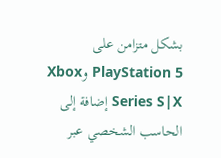بشكل متزامن على PlayStation 5 وXbox Series S|X إضافة إلى الحاسب الشخصي عبر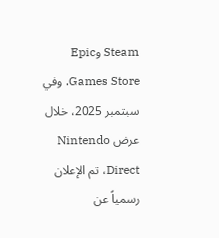Steam وEpic Games Store. وفي سبتمبر 2025، خلال عرض Nintendo Direct، تم الإعلان رسمياً عن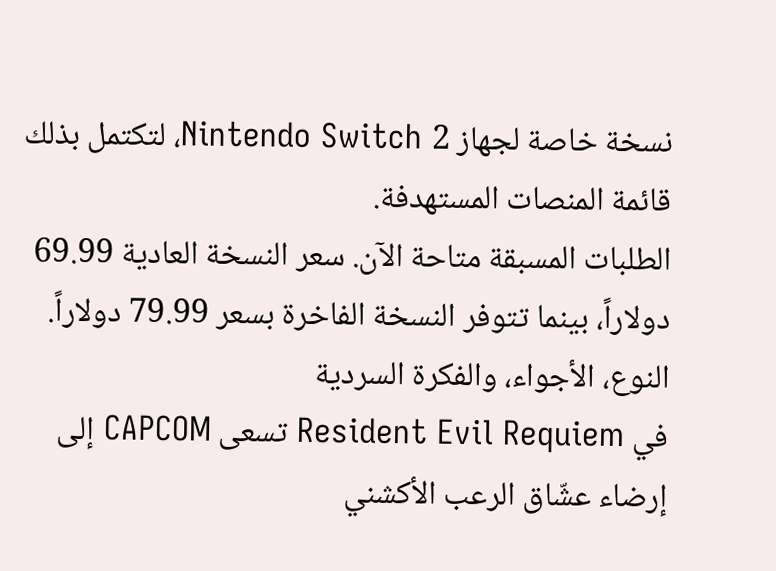نسخة خاصة لجهاز Nintendo Switch 2، لتكتمل بذلك قائمة المنصات المستهدفة.
الطلبات المسبقة متاحة الآن. سعر النسخة العادية 69.99 دولاراً، بينما تتوفر النسخة الفاخرة بسعر 79.99 دولاراً.
النوع، الأجواء، والفكرة السردية
في Resident Evil Requiem تسعى CAPCOM إلى إرضاء عشّاق الرعب الأكشني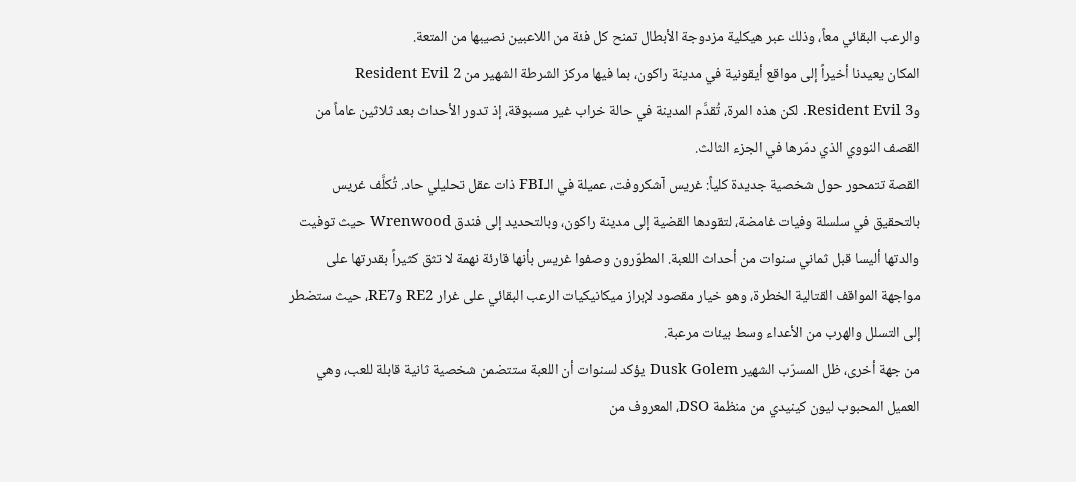والرعب البقائي معاً، وذلك عبر هيكلية مزدوجة الأبطال تمنح كل فئة من اللاعبين نصيبها من المتعة.
المكان يعيدنا أخيراً إلى مواقع أيقونية في مدينة راكون، بما فيها مركز الشرطة الشهير من Resident Evil 2 وResident Evil 3. لكن هذه المرة، تُقدَّم المدينة في حالة خراب غير مسبوقة، إذ تدور الأحداث بعد ثلاثين عاماً من القصف النووي الذي دمّرها في الجزء الثالث.
القصة تتمحور حول شخصية جديدة كلياً: غريس آشكروفت، عميلة في الـFBI ذات عقل تحليلي حاد. تُكلَّف غريس بالتحقيق في سلسلة وفيات غامضة، لتقودها القضية إلى مدينة راكون، وبالتحديد إلى فندق Wrenwood حيث توفيت والدتها أليسا قبل ثماني سنوات من أحداث اللعبة. المطوّرون وصفوا غريس بأنها قارئة نهمة لا تثق كثيراً بقدرتها على مواجهة المواقف القتالية الخطرة، وهو خيار مقصود لإبراز ميكانيكيات الرعب البقائي على غرار RE2 وRE7، حيث ستضطر إلى التسلل والهرب من الأعداء وسط بيئات مرعبة.
من جهة أخرى، ظل المسرّب الشهير Dusk Golem يؤكد لسنوات أن اللعبة ستتضمن شخصية ثانية قابلة للعب، وهي العميل المحبوب ليون كينيدي من منظمة DSO، المعروف من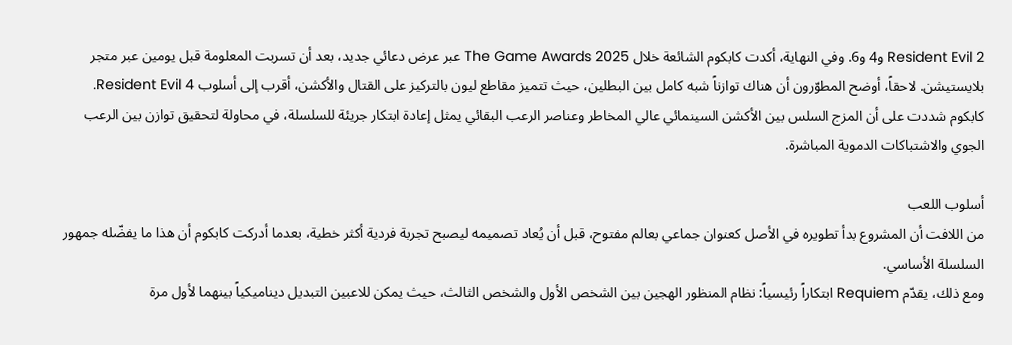Resident Evil 2 و4 و6. وفي النهاية، أكدت كابكوم الشائعة خلال The Game Awards 2025 عبر عرض دعائي جديد، بعد أن تسربت المعلومة قبل يومين عبر متجر بلايستيشن. لاحقاً، أوضح المطوّرون أن هناك توازناً شبه كامل بين البطلين، حيث تتميز مقاطع ليون بالتركيز على القتال والأكشن، أقرب إلى أسلوب Resident Evil 4.
كابكوم شددت على أن المزج السلس بين الأكشن السينمائي عالي المخاطر وعناصر الرعب البقائي يمثل إعادة ابتكار جريئة للسلسلة، في محاولة لتحقيق توازن بين الرعب الجوي والاشتباكات الدموية المباشرة.

أسلوب اللعب
من اللافت أن المشروع بدأ تطويره في الأصل كعنوان جماعي بعالم مفتوح، قبل أن يُعاد تصميمه ليصبح تجربة فردية أكثر خطية، بعدما أدركت كابكوم أن هذا ما يفضّله جمهور السلسلة الأساسي.
ومع ذلك، يقدّم Requiem ابتكاراً رئيسياً: نظام المنظور الهجين بين الشخص الأول والشخص الثالث، حيث يمكن للاعبين التبديل ديناميكياً بينهما لأول مرة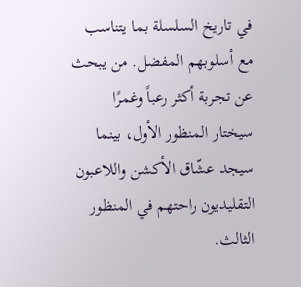في تاريخ السلسلة بما يتناسب مع أسلوبهم المفضل. من يبحث عن تجربة أكثر رعباً وغمرًا سيختار المنظور الأول، بينما سيجد عشّاق الأكشن واللاعبون التقليديون راحتهم في المنظور الثالث.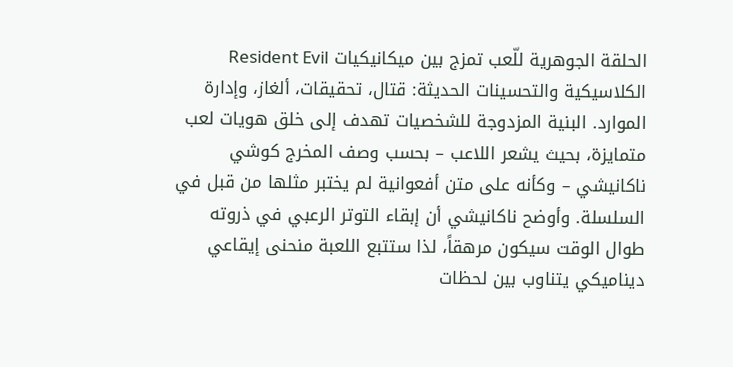الحلقة الجوهرية للّعب تمزج بين ميكانيكيات Resident Evil الكلاسيكية والتحسينات الحديثة: قتال، تحقيقات، ألغاز، وإدارة الموارد. البنية المزدوجة للشخصيات تهدف إلى خلق هويات لعب متمايزة، بحيث يشعر اللاعب – بحسب وصف المخرج كوشي ناكانيشي – وكأنه على متن أفعوانية لم يختبر مثلها من قبل في السلسلة. وأوضح ناكانيشي أن إبقاء التوتر الرعبي في ذروته طوال الوقت سيكون مرهقاً، لذا ستتبع اللعبة منحنى إيقاعي ديناميكي يتناوب بين لحظات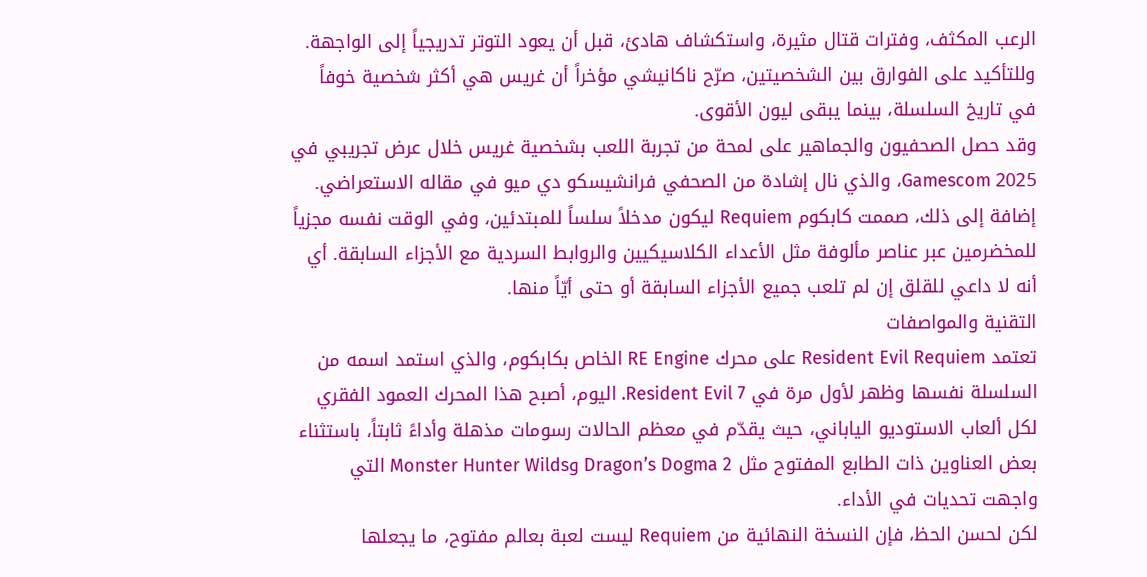الرعب المكثف، وفترات قتال مثيرة، واستكشاف هادئ، قبل أن يعود التوتر تدريجياً إلى الواجهة. وللتأكيد على الفوارق بين الشخصيتين، صرّح ناكانيشي مؤخراً أن غريس هي أكثر شخصية خوفاً في تاريخ السلسلة، بينما يبقى ليون الأقوى.
وقد حصل الصحفيون والجماهير على لمحة من تجربة اللعب بشخصية غريس خلال عرض تجريبي في Gamescom 2025، والذي نال إشادة من الصحفي فرانشيسكو دي ميو في مقاله الاستعراضي.
إضافة إلى ذلك، صممت كابكوم Requiem ليكون مدخلاً سلساً للمبتدئين، وفي الوقت نفسه مجزياً للمخضرمين عبر عناصر مألوفة مثل الأعداء الكلاسيكيين والروابط السردية مع الأجزاء السابقة. أي أنه لا داعي للقلق إن لم تلعب جميع الأجزاء السابقة أو حتى أيّاً منها.
التقنية والمواصفات
تعتمد Resident Evil Requiem على محرك RE Engine الخاص بكابكوم، والذي استمد اسمه من السلسلة نفسها وظهر لأول مرة في Resident Evil 7. اليوم، أصبح هذا المحرك العمود الفقري لكل ألعاب الاستوديو الياباني، حيث يقدّم في معظم الحالات رسومات مذهلة وأداءً ثابتاً، باستثناء بعض العناوين ذات الطابع المفتوح مثل Dragon’s Dogma 2 وMonster Hunter Wilds التي واجهت تحديات في الأداء.
لكن لحسن الحظ، فإن النسخة النهائية من Requiem ليست لعبة بعالم مفتوح، ما يجعلها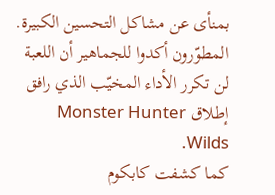بمنأى عن مشاكل التحسين الكبيرة. المطوّرون أكدوا للجماهير أن اللعبة لن تكرر الأداء المخيّب الذي رافق إطلاق Monster Hunter Wilds.
كما كشفت كابكوم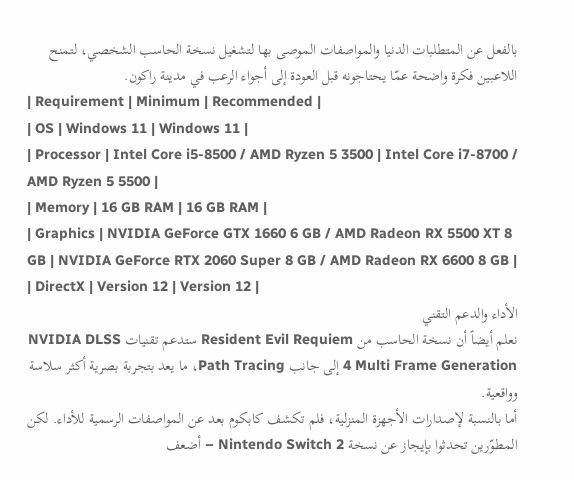بالفعل عن المتطلبات الدنيا والمواصفات الموصى بها لتشغيل نسخة الحاسب الشخصي، لتمنح اللاعبين فكرة واضحة عمّا يحتاجونه قبل العودة إلى أجواء الرعب في مدينة راكون.
| Requirement | Minimum | Recommended |
| OS | Windows 11 | Windows 11 |
| Processor | Intel Core i5-8500 / AMD Ryzen 5 3500 | Intel Core i7-8700 / AMD Ryzen 5 5500 |
| Memory | 16 GB RAM | 16 GB RAM |
| Graphics | NVIDIA GeForce GTX 1660 6 GB / AMD Radeon RX 5500 XT 8 GB | NVIDIA GeForce RTX 2060 Super 8 GB / AMD Radeon RX 6600 8 GB |
| DirectX | Version 12 | Version 12 |
الأداء والدعم التقني
نعلم أيضاً أن نسخة الحاسب من Resident Evil Requiem ستدعم تقنيات NVIDIA DLSS 4 Multi Frame Generation إلى جانب Path Tracing، ما يعد بتجربة بصرية أكثر سلاسة وواقعية.
أما بالنسبة لإصدارات الأجهزة المنزلية، فلم تكشف كابكوم بعد عن المواصفات الرسمية للأداء. لكن المطوّرين تحدثوا بإيجاز عن نسخة Nintendo Switch 2 – أضعف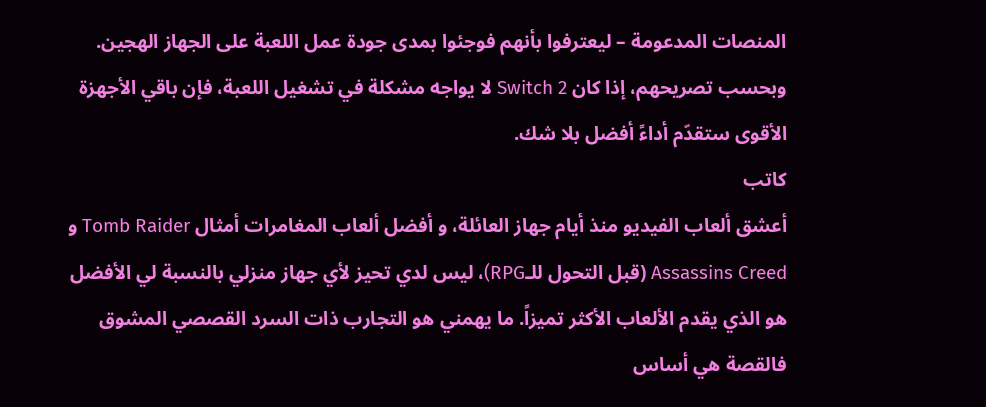المنصات المدعومة – ليعترفوا بأنهم فوجئوا بمدى جودة عمل اللعبة على الجهاز الهجين. وبحسب تصريحهم، إذا كان Switch 2 لا يواجه مشكلة في تشغيل اللعبة، فإن باقي الأجهزة الأقوى ستقدّم أداءً أفضل بلا شك.
كاتب
أعشق ألعاب الفيديو منذ أيام جهاز العائلة، و أفضل ألعاب المغامرات أمثال Tomb Raider و Assassins Creed (قبل التحول للـRPG)، ليس لدي تحيز لأي جهاز منزلي بالنسبة لي الأفضل هو الذي يقدم الألعاب الأكثر تميزاً. ما يهمني هو التجارب ذات السرد القصصي المشوق فالقصة هي أساس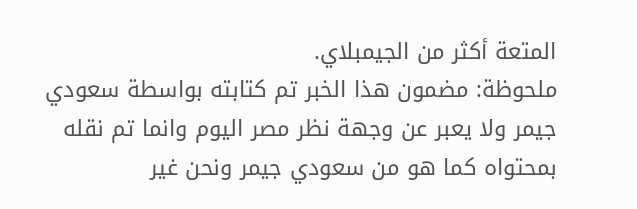المتعة أكثر من الجيمبلاي.
ملحوظة: مضمون هذا الخبر تم كتابته بواسطة سعودي جيمر ولا يعبر عن وجهة نظر مصر اليوم وانما تم نقله بمحتواه كما هو من سعودي جيمر ونحن غير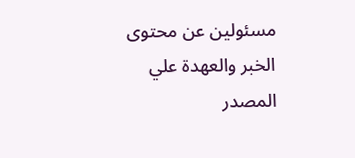مسئولين عن محتوى الخبر والعهدة علي المصدر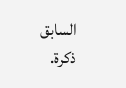السابق ذكرة.